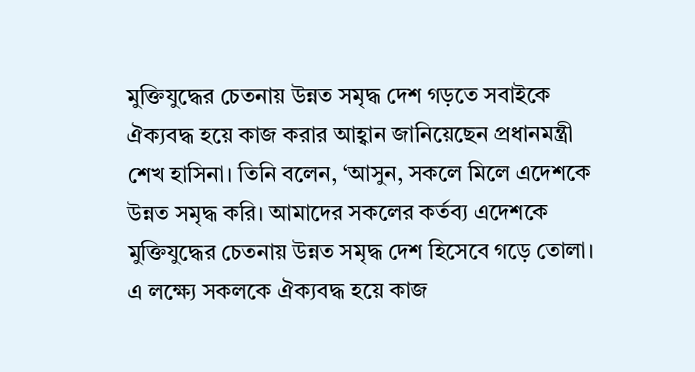মুক্তিযুদ্ধের চেতনায় উন্নত সমৃদ্ধ দেশ গড়তে সবাইকে ঐক্যবদ্ধ হয়ে কাজ করার আহ্বান জানিয়েছেন প্রধানমন্ত্রী শেখ হাসিনা। তিনি বলেন, ‘আসুন, সকলে মিলে এদেশকে উন্নত সমৃদ্ধ করি। আমাদের সকলের কর্তব্য এদেশকে মুক্তিযুদ্ধের চেতনায় উন্নত সমৃদ্ধ দেশ হিসেবে গড়ে তোলা। এ লক্ষ্যে সকলকে ঐক্যবদ্ধ হয়ে কাজ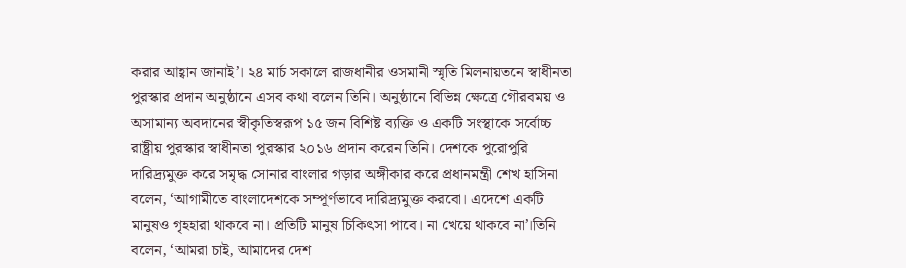করার আহ্বান জানাই’। ২৪ মার্চ সকালে রাজধানীর ওসমানী স্মৃতি মিলনায়তনে স্বাধীনতা পুরস্কার প্রদান অনুষ্ঠানে এসব কথা বলেন তিনি। অনুষ্ঠানে বিভিন্ন ক্ষেত্রে গৌরবময় ও অসামান্য অবদানের স্বীকৃতিস্বরূপ ১৫ জন বিশিষ্ট ব্যক্তি ও একটি সংস্থাকে সর্বোচ্চ রাষ্ট্রীয় পুরস্কার স্বাধীনতা পুরস্কার ২০১৬ প্রদান করেন তিনি। দেশকে পুরোপুরি দারিদ্র্যমুক্ত করে সমৃদ্ধ সোনার বাংলার গড়ার অঙ্গীকার করে প্রধানমন্ত্রী শেখ হাসিনা বলেন, ‘আগামীতে বাংলাদেশকে সম্পূর্ণভাবে দারিদ্র্যমুক্ত করবো। এদেশে একটি মানুষও গৃহহারা থাকবে না। প্রতিটি মানুষ চিকিৎসা পাবে। না খেয়ে থাকবে না’।তিনি বলেন, ‘আমরা চাই, আমাদের দেশ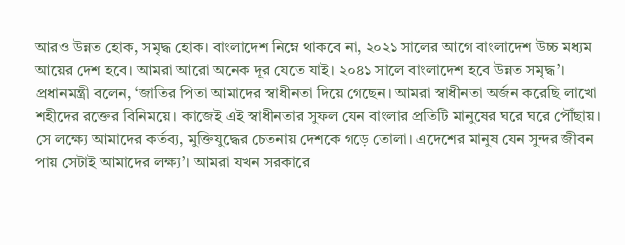আরও উন্নত হোক, সমৃদ্ধ হোক। বাংলাদেশ নিম্নে থাকবে না, ২০২১ সালের আগে বাংলাদেশ উচ্চ মধ্যম আয়ের দেশ হবে। আমরা আরো অনেক দূর যেতে যাই। ২০৪১ সালে বাংলাদেশ হবে উন্নত সমৃদ্ধ’।
প্রধানমন্ত্রী বলেন, ‘জাতির পিতা আমাদের স্বাধীনতা দিয়ে গেছেন। আমরা স্বাধীনতা অর্জন করেছি লাখো শহীদের রক্তের বিনিময়ে। কাজেই এই স্বাধীনতার সুফল যেন বাংলার প্রতিটি মানুষের ঘরে ঘরে পৌঁছায়। সে লক্ষ্যে আমাদের কর্তব্য, মুক্তিযুদ্ধের চেতনায় দেশকে গড়ে তোলা। এদেশের মানুষ যেন সুন্দর জীবন পায় সেটাই আমাদের লক্ষ্য’। আমরা যখন সরকারে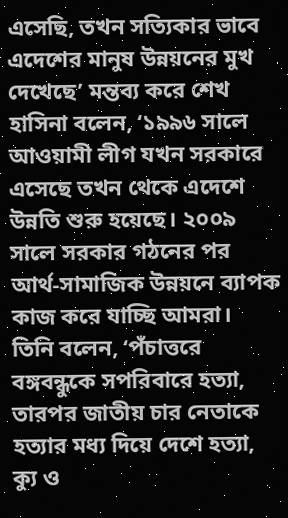এসেছি, তখন সত্যিকার ভাবে এদেশের মানুষ উন্নয়নের মুখ দেখেছে’ মন্তব্য করে শেখ হাসিনা বলেন, ‘১৯৯৬ সালে আওয়ামী লীগ যখন সরকারে এসেছে তখন থেকে এদেশে উন্নতি শুরু হয়েছে। ২০০৯ সালে সরকার গঠনের পর আর্থ-সামাজিক উন্নয়নে ব্যাপক কাজ করে যাচ্ছি আমরা।
তিনি বলেন, ‘পঁচাত্তরে বঙ্গবন্ধুকে সপরিবারে হত্যা, তারপর জাতীয় চার নেতাকে হত্যার মধ্য দিয়ে দেশে হত্যা, ক্যু ও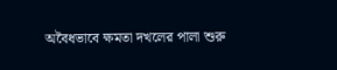অবৈধভাবে ক্ষমতা দখলের পালা শুরু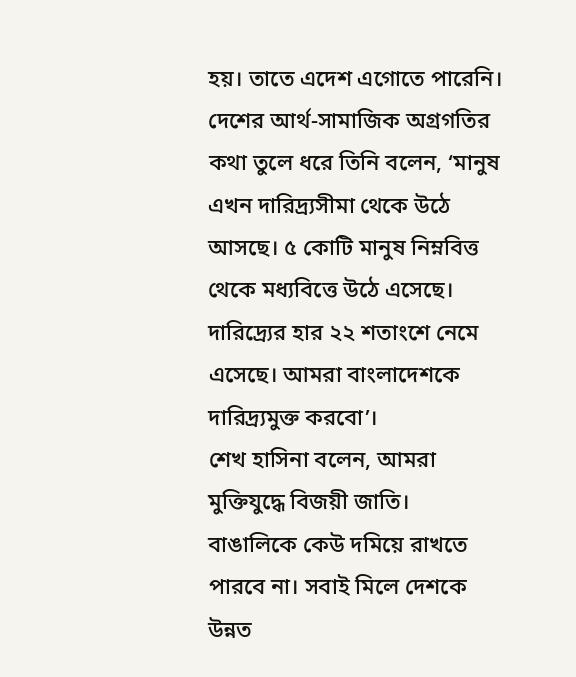হয়। তাতে এদেশ এগোতে পারেনি। দেশের আর্থ-সামাজিক অগ্রগতির কথা তুলে ধরে তিনি বলেন, ‘মানুষ এখন দারিদ্র্যসীমা থেকে উঠে আসছে। ৫ কোটি মানুষ নিম্নবিত্ত থেকে মধ্যবিত্তে উঠে এসেছে। দারিদ্র্যের হার ২২ শতাংশে নেমে এসেছে। আমরা বাংলাদেশকে দারিদ্র্যমুক্ত করবো’।
শেখ হাসিনা বলেন, আমরা মুক্তিযুদ্ধে বিজয়ী জাতি। বাঙালিকে কেউ দমিয়ে রাখতে পারবে না। সবাই মিলে দেশকে উন্নত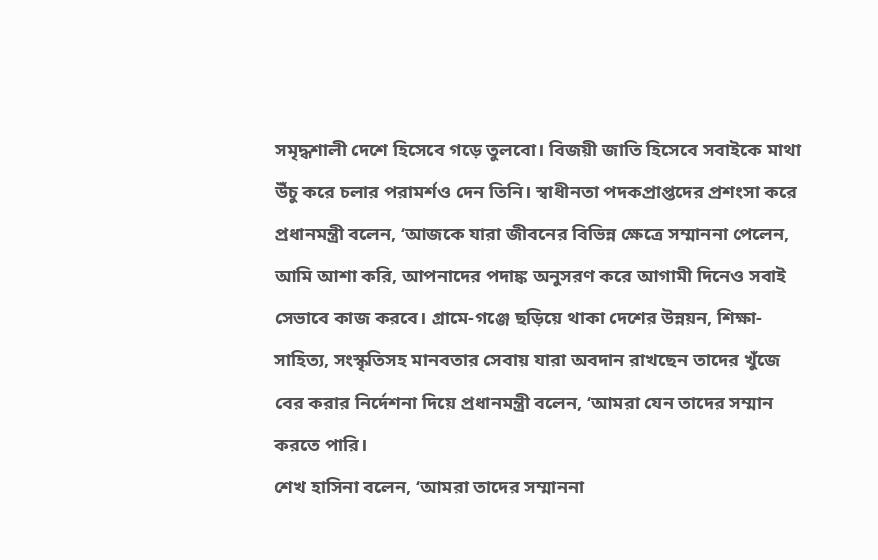সমৃদ্ধশালী দেশে হিসেবে গড়ে তুলবো। বিজয়ী জাতি হিসেবে সবাইকে মাথা উঁচু করে চলার পরামর্শও দেন তিনি। স্বাধীনতা পদকপ্রাপ্তদের প্রশংসা করে প্রধানমন্ত্রী বলেন, ‘আজকে যারা জীবনের বিভিন্ন ক্ষেত্রে সম্মাননা পেলেন, আমি আশা করি, আপনাদের পদাঙ্ক অনুসরণ করে আগামী দিনেও সবাই সেভাবে কাজ করবে। গ্রামে-গঞ্জে ছড়িয়ে থাকা দেশের উন্নয়ন, শিক্ষা-সাহিত্য, সংস্কৃতিসহ মানবতার সেবায় যারা অবদান রাখছেন তাদের খুঁজে বের করার নির্দেশনা দিয়ে প্রধানমন্ত্রী বলেন, ‘আমরা যেন তাদের সম্মান করতে পারি।
শেখ হাসিনা বলেন, ‘আমরা তাদের সম্মাননা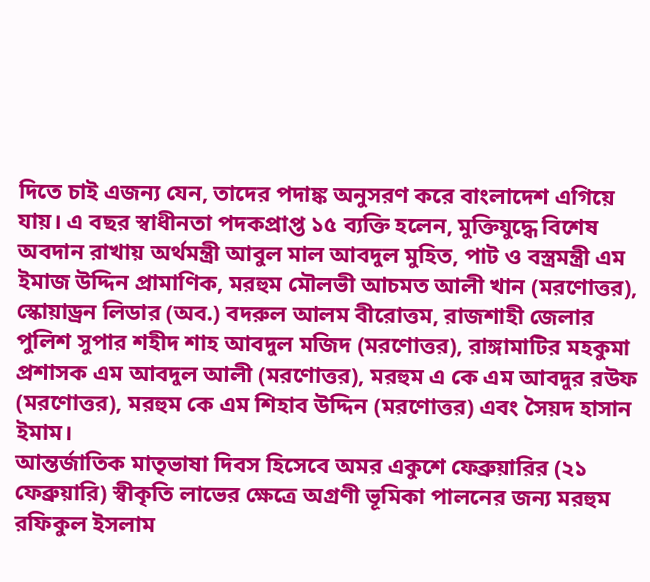দিতে চাই এজন্য যেন, তাদের পদাঙ্ক অনুসরণ করে বাংলাদেশ এগিয়ে যায়। এ বছর স্বাধীনতা পদকপ্রাপ্ত ১৫ ব্যক্তি হলেন, মুক্তিযুদ্ধে বিশেষ অবদান রাখায় অর্থমন্ত্রী আবুল মাল আবদুল মুহিত, পাট ও বস্ত্রমন্ত্রী এম ইমাজ উদ্দিন প্রামাণিক, মরহুম মৌলভী আচমত আলী খান (মরণোত্তর), স্কোয়াড্রন লিডার (অব.) বদরুল আলম বীরোত্তম, রাজশাহী জেলার পুলিশ সুপার শহীদ শাহ আবদুল মজিদ (মরণোত্তর), রাঙ্গামাটির মহকুমা প্রশাসক এম আবদুল আলী (মরণোত্তর), মরহুম এ কে এম আবদুর রউফ (মরণোত্তর), মরহুম কে এম শিহাব উদ্দিন (মরণোত্তর) এবং সৈয়দ হাসান ইমাম।
আন্তর্জাতিক মাতৃভাষা দিবস হিসেবে অমর একুশে ফেব্রুয়ারির (২১ ফেব্রুয়ারি) স্বীকৃতি লাভের ক্ষেত্রে অগ্রণী ভূমিকা পালনের জন্য মরহুম রফিকুল ইসলাম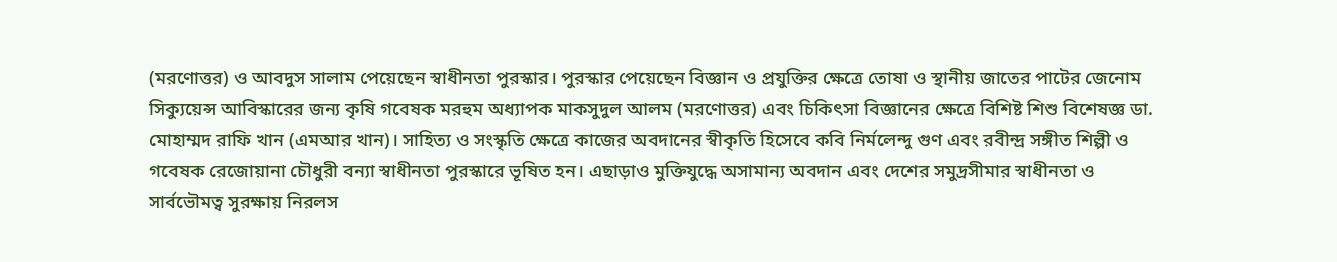(মরণোত্তর) ও আবদুস সালাম পেয়েছেন স্বাধীনতা পুরস্কার। পুরস্কার পেয়েছেন বিজ্ঞান ও প্রযুক্তির ক্ষেত্রে তোষা ও স্থানীয় জাতের পাটের জেনোম সিক্যুয়েন্স আবিস্কারের জন্য কৃষি গবেষক মরহুম অধ্যাপক মাকসুদুল আলম (মরণোত্তর) এবং চিকিৎসা বিজ্ঞানের ক্ষেত্রে বিশিষ্ট শিশু বিশেষজ্ঞ ডা. মোহাম্মদ রাফি খান (এমআর খান)। সাহিত্য ও সংস্কৃতি ক্ষেত্রে কাজের অবদানের স্বীকৃতি হিসেবে কবি নির্মলেন্দু গুণ এবং রবীন্দ্র সঙ্গীত শিল্পী ও গবেষক রেজোয়ানা চৌধুরী বন্যা স্বাধীনতা পুরস্কারে ভূষিত হন। এছাড়াও মুক্তিযুদ্ধে অসামান্য অবদান এবং দেশের সমুদ্রসীমার স্বাধীনতা ও সার্বভৌমত্ব সুরক্ষায় নিরলস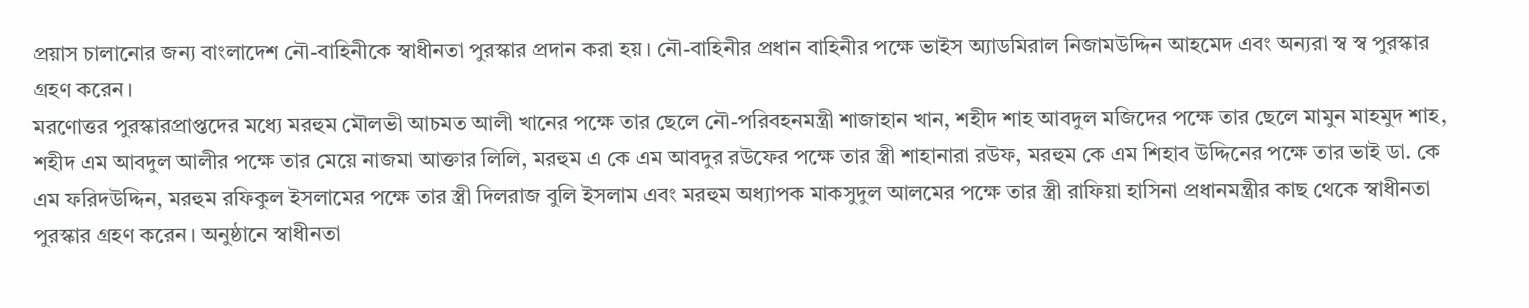প্রয়াস চালানোর জন্য বাংলাদেশ নৌ-বাহিনীকে স্বাধীনতা পুরস্কার প্রদান করা হয়। নৌ-বাহিনীর প্রধান বাহিনীর পক্ষে ভাইস অ্যাডমিরাল নিজামউদ্দিন আহমেদ এবং অন্যরা স্ব স্ব পুরস্কার গ্রহণ করেন।
মরণোত্তর পুরস্কারপ্রাপ্তদের মধ্যে মরহুম মৌলভী আচমত আলী খানের পক্ষে তার ছেলে নৌ-পরিবহনমন্ত্রী শাজাহান খান, শহীদ শাহ আবদুল মজিদের পক্ষে তার ছেলে মামুন মাহমুদ শাহ, শহীদ এম আবদুল আলীর পক্ষে তার মেয়ে নাজমা আক্তার লিলি, মরহুম এ কে এম আবদুর রউফের পক্ষে তার স্ত্রী শাহানারা রউফ, মরহুম কে এম শিহাব উদ্দিনের পক্ষে তার ভাই ডা. কে এম ফরিদউদ্দিন, মরহুম রফিকুল ইসলামের পক্ষে তার স্ত্রী দিলরাজ বুলি ইসলাম এবং মরহুম অধ্যাপক মাকসুদুল আলমের পক্ষে তার স্ত্রী রাফিয়া হাসিনা প্রধানমন্ত্রীর কাছ থেকে স্বাধীনতা পুরস্কার গ্রহণ করেন। অনুষ্ঠানে স্বাধীনতা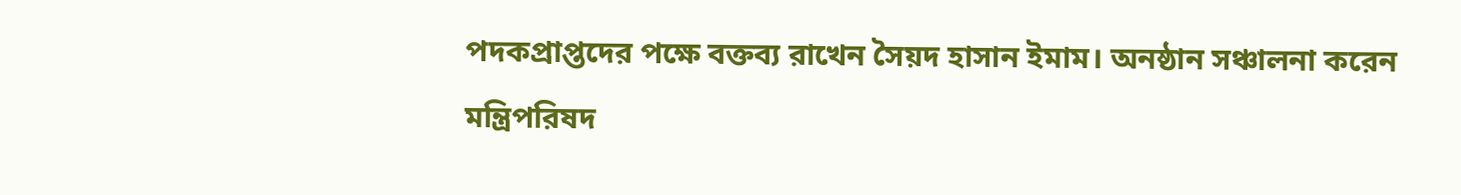পদকপ্রাপ্তদের পক্ষে বক্তব্য রাখেন সৈয়দ হাসান ইমাম। অনষ্ঠান সঞ্চালনা করেন মন্ত্রিপরিষদ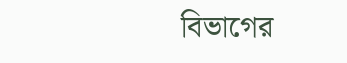বিভাগের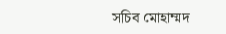সচিব মোহাম্মদ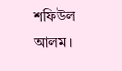শফিউল আলম।